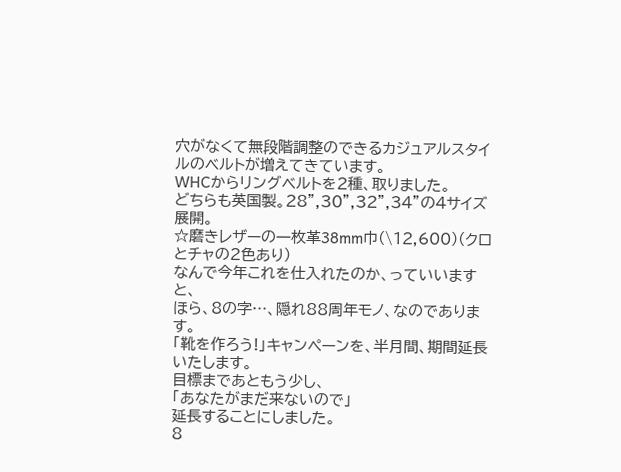穴がなくて無段階調整のできるカジュアルスタイルのベルトが増えてきています。
WHCからリングベルトを2種、取りました。
どちらも英国製。28”,30”,32”,34”の4サイズ展開。
☆磨きレザーの一枚革38mm巾(\12,600)(クロとチャの2色あり)
なんで今年これを仕入れたのか、っていいますと、
ほら、8の字…、隠れ88周年モノ、なのであります。
「靴を作ろう!」キャンペーンを、半月間、期間延長いたします。
目標まであともう少し、
「あなたがまだ来ないので」
延長することにしました。
8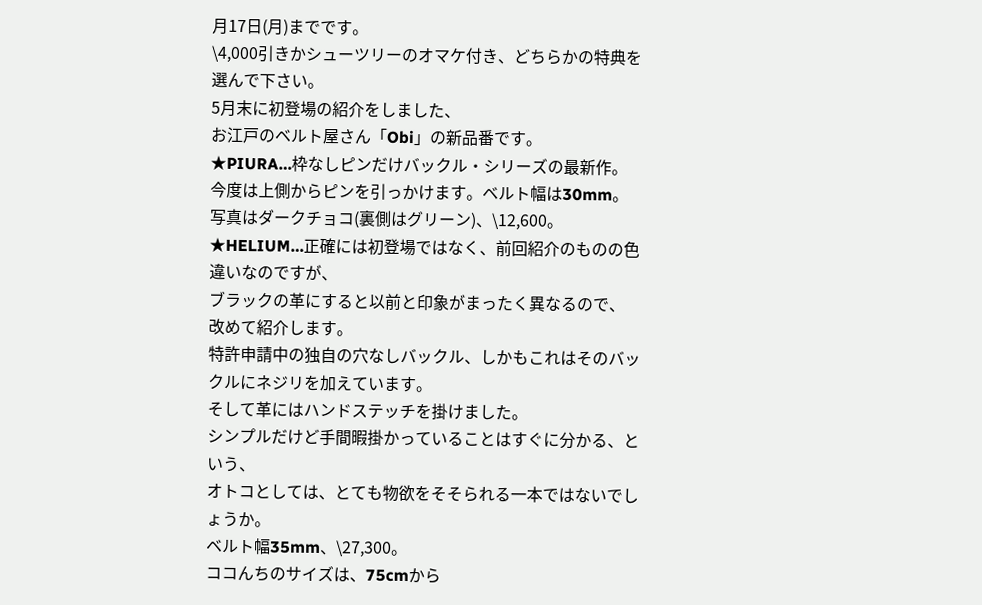月17日(月)までです。
\4,000引きかシューツリーのオマケ付き、どちらかの特典を選んで下さい。
5月末に初登場の紹介をしました、
お江戸のベルト屋さん「Obi」の新品番です。
★PIURA…枠なしピンだけバックル・シリーズの最新作。
今度は上側からピンを引っかけます。ベルト幅は30mm。
写真はダークチョコ(裏側はグリーン)、\12,600。
★HELIUM…正確には初登場ではなく、前回紹介のものの色違いなのですが、
ブラックの革にすると以前と印象がまったく異なるので、
改めて紹介します。
特許申請中の独自の穴なしバックル、しかもこれはそのバックルにネジリを加えています。
そして革にはハンドステッチを掛けました。
シンプルだけど手間暇掛かっていることはすぐに分かる、という、
オトコとしては、とても物欲をそそられる一本ではないでしょうか。
ベルト幅35mm、\27,300。
ココんちのサイズは、75cmから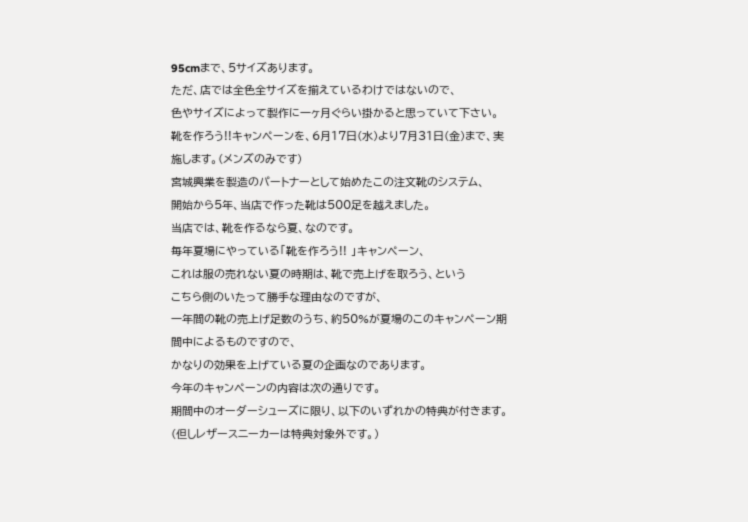95cmまで、5サイズあります。
ただ、店では全色全サイズを揃えているわけではないので、
色やサイズによって製作に一ヶ月ぐらい掛かると思っていて下さい。
靴を作ろう!!キャンペーンを、6月17日(水)より7月31日(金)まで、実施します。(メンズのみです)
宮城興業を製造のパートナーとして始めたこの注文靴のシステム、
開始から5年、当店で作った靴は500足を越えました。
当店では、靴を作るなら夏、なのです。
毎年夏場にやっている「靴を作ろう!! 」キャンペーン、
これは服の売れない夏の時期は、靴で売上げを取ろう、という
こちら側のいたって勝手な理由なのですが、
一年間の靴の売上げ足数のうち、約50%が夏場のこのキャンペーン期間中によるものですので、
かなりの効果を上げている夏の企画なのであります。
今年のキャンペーンの内容は次の通りです。
期間中のオーダーシューズに限り、以下のいずれかの特典が付きます。
(但しレザースニーカーは特典対象外です。)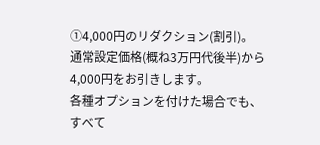①4,000円のリダクション(割引)。
通常設定価格(概ね3万円代後半)から4,000円をお引きします。
各種オプションを付けた場合でも、すべて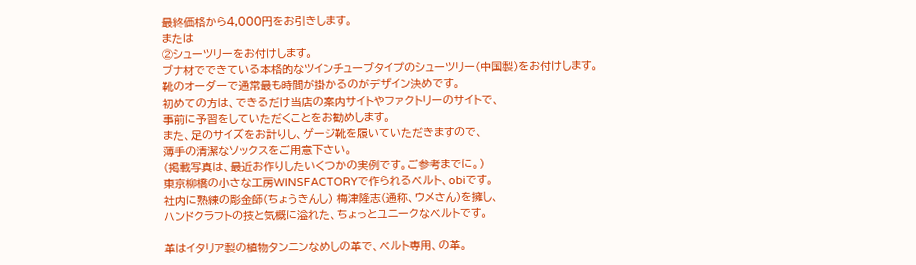最終価格から4,000円をお引きします。
または
②シューツリーをお付けします。
ブナ材でできている本格的なツインチューブタイプのシューツリー(中国製)をお付けします。
靴のオーダーで通常最も時間が掛かるのがデザイン決めです。
初めての方は、できるだけ当店の案内サイトやファクトリーのサイトで、
事前に予習をしていただくことをお勧めします。
また、足のサイズをお計りし、ゲージ靴を履いていただきますので、
薄手の清潔なソックスをご用意下さい。
(掲載写真は、最近お作りしたいくつかの実例です。ご参考までに。)
東京柳橋の小さな工房WINSFACTORYで作られるベルト、obiです。
社内に熟練の彫金師(ちょうきんし) 梅津隆志(通称、ウメさん)を擁し、
ハンドクラフトの技と気概に溢れた、ちょっとユニークなベルトです。

革はイタリア製の植物タンニンなめしの革で、ベルト専用、の革。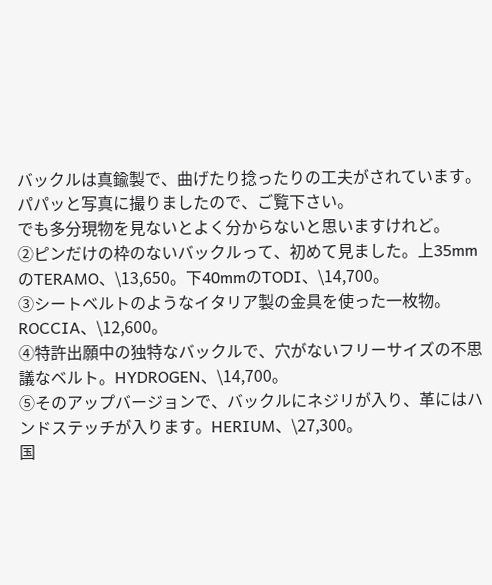バックルは真鍮製で、曲げたり捻ったりの工夫がされています。
パパッと写真に撮りましたので、ご覧下さい。
でも多分現物を見ないとよく分からないと思いますけれど。
②ピンだけの枠のないバックルって、初めて見ました。上35mmのTERAMO、\13,650。下40mmのTODI、\14,700。
③シートベルトのようなイタリア製の金具を使った一枚物。ROCCIA、\12,600。
④特許出願中の独特なバックルで、穴がないフリーサイズの不思議なベルト。HYDROGEN、\14,700。
⑤そのアップバージョンで、バックルにネジリが入り、革にはハンドステッチが入ります。HERIUM、\27,300。
国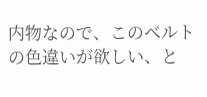内物なので、このベルトの色違いが欲しい、と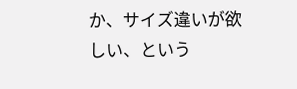か、サイズ違いが欲しい、という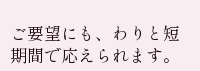ご要望にも、わりと短期間で応えられます。